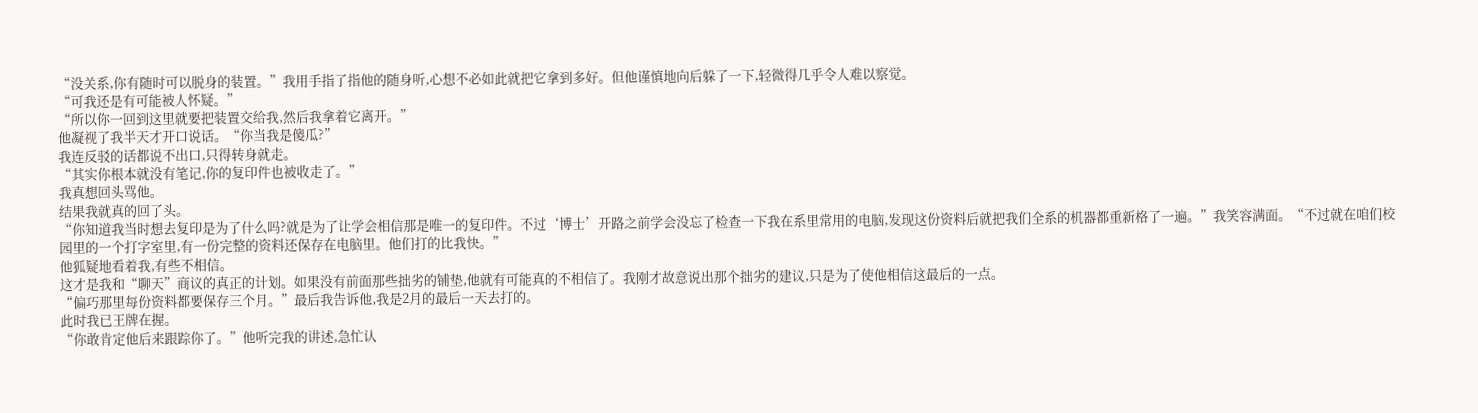“没关系,你有随时可以脱身的装置。”我用手指了指他的随身听,心想不必如此就把它拿到多好。但他谨慎地向后躲了一下,轻微得几乎令人难以察觉。
“可我还是有可能被人怀疑。”
“所以你一回到这里就要把装置交给我,然后我拿着它离开。”
他凝视了我半天才开口说话。“你当我是傻瓜?”
我连反驳的话都说不出口,只得转身就走。
“其实你根本就没有笔记,你的复印件也被收走了。”
我真想回头骂他。
结果我就真的回了头。
“你知道我当时想去复印是为了什么吗?就是为了让学会相信那是唯一的复印件。不过‘博士’开路之前学会没忘了检查一下我在系里常用的电脑,发现这份资料后就把我们全系的机器都重新格了一遍。”我笑容满面。“不过就在咱们校园里的一个打字室里,有一份完整的资料还保存在电脑里。他们打的比我快。”
他狐疑地看着我,有些不相信。
这才是我和“聊天”商议的真正的计划。如果没有前面那些拙劣的铺垫,他就有可能真的不相信了。我刚才故意说出那个拙劣的建议,只是为了使他相信这最后的一点。
“偏巧那里每份资料都要保存三个月。”最后我告诉他,我是2月的最后一天去打的。
此时我已王牌在握。
“你敢肯定他后来跟踪你了。”他听完我的讲述,急忙认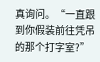真询问。“一直跟到你假装前往凭吊的那个打字室?”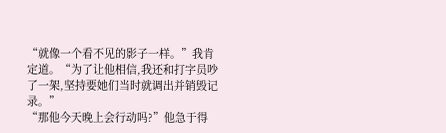“就像一个看不见的影子一样。”我肯定道。“为了让他相信,我还和打字员吵了一架,坚持要她们当时就调出并销毁记录。”
“那他今天晚上会行动吗?”他急于得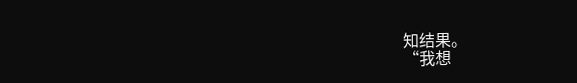知结果。
“我想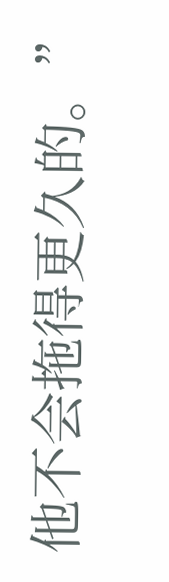他不会拖得更久的。”